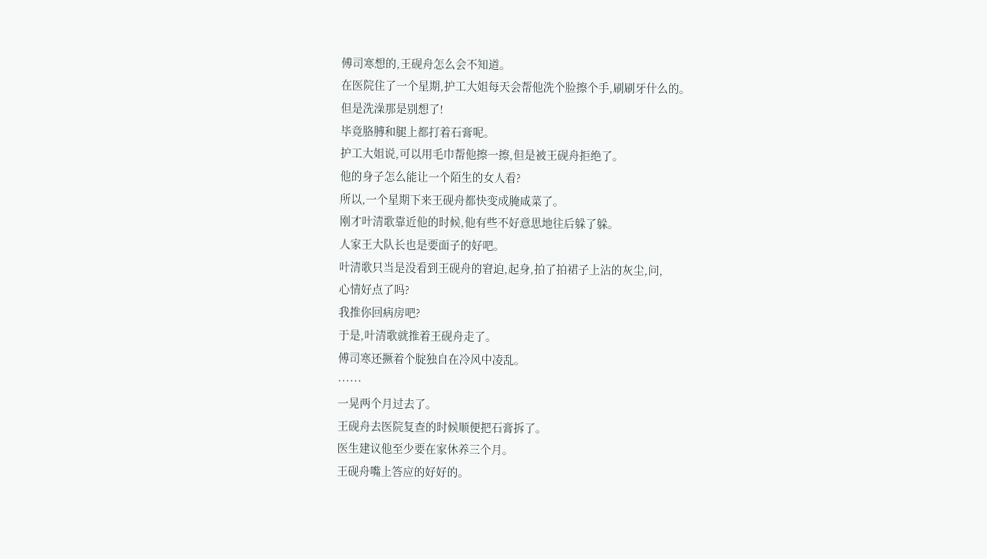傅司寒想的,王砚舟怎么会不知道。
在医院住了一个星期,护工大姐每天会帮他洗个脸擦个手,刷刷牙什么的。
但是洗澡那是别想了!
毕竟胳膊和腿上都打着石膏呢。
护工大姐说,可以用毛巾帮他擦一擦,但是被王砚舟拒绝了。
他的身子怎么能让一个陌生的女人看?
所以,一个星期下来王砚舟都快变成腌咸菜了。
刚才叶清歌靠近他的时候,他有些不好意思地往后躲了躲。
人家王大队长也是要面子的好吧。
叶清歌只当是没看到王砚舟的窘迫,起身,拍了拍裙子上沾的灰尘,问,
心情好点了吗?
我推你回病房吧?
于是,叶清歌就推着王砚舟走了。
傅司寒还撅着个腚独自在冷风中凌乱。
······
一晃两个月过去了。
王砚舟去医院复查的时候顺便把石膏拆了。
医生建议他至少要在家休养三个月。
王砚舟嘴上答应的好好的。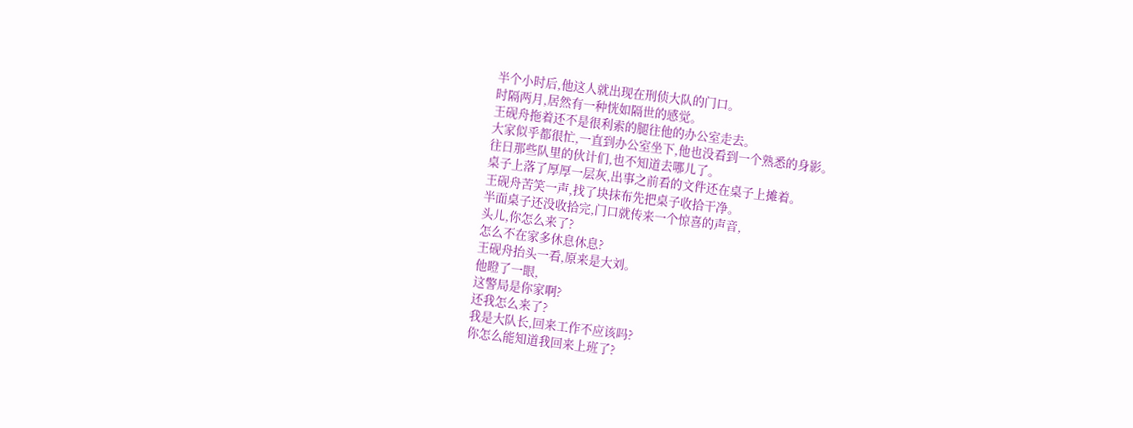半个小时后,他这人就出现在刑侦大队的门口。
时隔两月,居然有一种恍如隔世的感觉。
王砚舟拖着还不是很利索的腿往他的办公室走去。
大家似乎都很忙,一直到办公室坐下,他也没看到一个熟悉的身影。
往日那些队里的伙计们,也不知道去哪儿了。
桌子上落了厚厚一层灰,出事之前看的文件还在桌子上摊着。
王砚舟苦笑一声,找了块抹布先把桌子收拾干净。
半面桌子还没收拾完,门口就传来一个惊喜的声音,
头儿,你怎么来了?
怎么不在家多休息休息?
王砚舟抬头一看,原来是大刘。
他瞪了一眼,
这警局是你家啊?
还我怎么来了?
我是大队长,回来工作不应该吗?
你怎么能知道我回来上班了?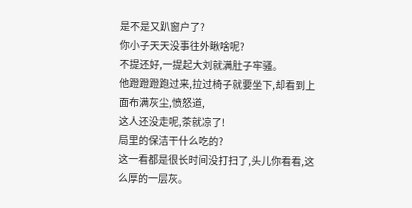是不是又趴窗户了?
你小子天天没事往外瞅啥呢?
不提还好,一提起大刘就满肚子牢骚。
他蹬蹬蹬跑过来,拉过椅子就要坐下,却看到上面布满灰尘,愤怒道,
这人还没走呢,茶就凉了!
局里的保洁干什么吃的?
这一看都是很长时间没打扫了,头儿你看看,这么厚的一层灰。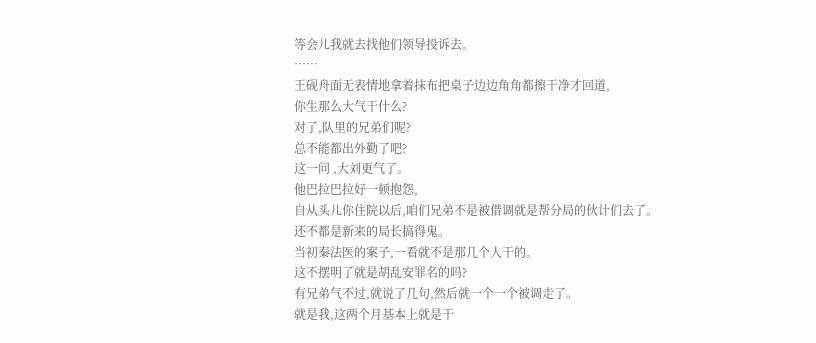等会儿我就去找他们领导投诉去。
……
王砚舟面无表情地拿着抹布把桌子边边角角都擦干净才回道,
你生那么大气干什么?
对了,队里的兄弟们呢?
总不能都出外勤了吧?
这一问 ,大刘更气了。
他巴拉巴拉好一顿抱怨,
自从头儿你住院以后,咱们兄弟不是被借调就是帮分局的伙计们去了。
还不都是新来的局长搞得鬼。
当初秦法医的案子,一看就不是那几个人干的。
这不摆明了就是胡乱安罪名的吗?
有兄弟气不过,就说了几句,然后就一个一个被调走了。
就是我,这两个月基本上就是干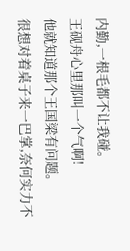内勤,一根毛都不让我碰。
王砚舟心里那叫一个气啊!
他就知道那个王国梁有问题。
很想对着桌子来一巴掌,奈何实力不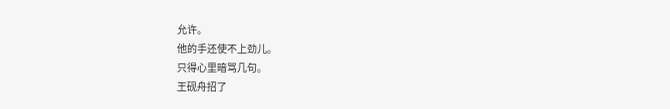允许。
他的手还使不上劲儿。
只得心里暗骂几句。
王砚舟招了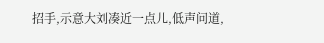招手,示意大刘凑近一点儿,低声问道,